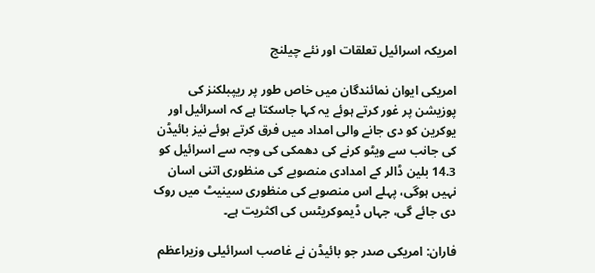امریکہ اسرائیل تعلقات اور نئے چیلنج

امریکی ایوان نمائندگان میں خاص طور پر ریپبلکنز کی پوزیشن پر غور کرتے ہوئے یہ کہا جاسکتا ہے کہ اسرائیل اور یوکرین کو دی جانے والی امداد میں فرق کرتے ہوئے نیز بائیڈن کی جانب سے ویٹو کرنے کی دھمکی کی وجہ سے اسرائیل کو 14.3 بلین ڈالر کے امدادی منصوبے کی منظوری اتنی اسان نہیں ہوگی، پہلے اس منصوبے کی منظوری سینیٹ میں روک دی جائے گی، جہاں ڈیموکریٹس کی اکثریت ہے۔

فاران: امریکی صدر جو بائیڈن نے غاصب اسرائیلی وزیراعظم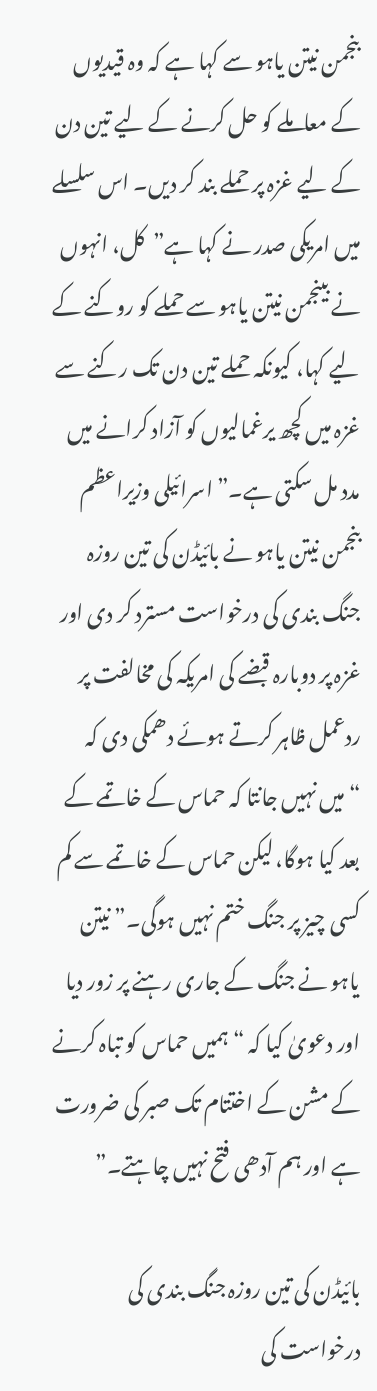بنجمن نیتن یاہو سے کہا ہے کہ وہ قیدیوں کے معاملے کو حل کرنے کے لیے تین دن کے لیے غزہ پر حملے بند کر دیں۔ اس سلسلے میں امریکی صدر نے کہا ہے”کل، انہوں نے بینجمن نیتن یاہو سے حملے کو روکنے کے لیے کہا، کیونکہ حملے تین دن تک رکنے سے غزہ میں کچھ یرغمالیوں کو آزاد کرانے میں مدد مل سکتی ہے۔” اسرائیلی وزیراعظم بنجمن نیتن یاہو نے بائیڈن کی تین روزہ جنگ بندی کی درخواست مسترد کر دی اور غزہ پر دوبارہ قبضے کی امریکہ کی مخالفت پر ردعمل ظاہر کرتے ہوئے دھمکی دی کہ “میں نہیں جانتا کہ حماس کے خاتمے کے بعد کیا ہوگا، لیکن حماس کے خاتمے سے کم کسی چیز پر جنگ ختم نہیں ہوگی۔” نیتن یاہو نے جنگ کے جاری رہنے پر زور دیا اور دعویٰ کیا کہ “ہمیں حماس کو تباہ کرنے کے مشن کے اختتام تک صبر کی ضرورت ہے اور ہم آدھی فتح نہیں چاہتے۔”

بائیڈن کی تین روزہ جنگ بندی کی درخواست کی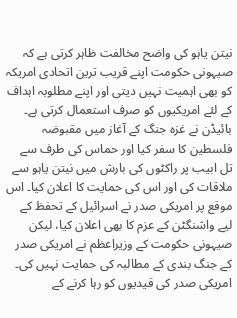نیتن یاہو کی واضح مخالفت ظاہر کرتی ہے کہ صیہونی حکومت اپنے قریب ترین اتحادی امریکہ کو بھی اہمیت نہیں دیتی اور اپنے مطلوبہ اہداف کے لئے امریکیوں کو صرف استعمال کرتی ہے۔ بائیڈن نے غزہ جنگ کے آغاز میں مقبوضہ فلسطین کا سفر کیا اور حماس کی طرف سے تل ابیب پر راکٹوں کی بارش میں نیتن یاہو سے ملاقات کی اور اس کی حمایت کا اعلان کیا۔ اس موقع پر امریکی صدر نے اسرائیل کے تحفظ کے لیے واشنگٹن کے عزم کا بھی اعلان کیا، لیکن صیہونی حکومت کے وزیراعظم نے امریکی صدر کے جنگ بندی کے مطالبہ کی حمایت نہیں کی۔ امریکی صدر کی قیدیوں کو رہا کرنے کے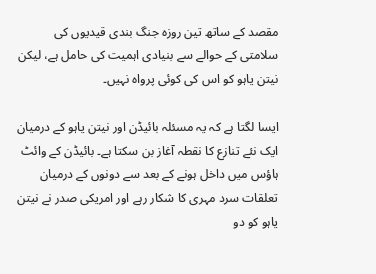مقصد کے ساتھ تین روزہ جنگ بندی قیدیوں کی سلامتی کے حوالے سے بنیادی اہمیت کی حامل ہے، لیکن نیتن یاہو کو اس کی کوئی پرواہ نہیں۔

ایسا لگتا ہے کہ یہ مسئلہ بائیڈن اور نیتن یاہو کے درمیان ایک نئے تنازع کا نقطہ آغاز بن سکتا ہے۔ بائیڈن کے وائٹ ہاؤس میں داخل ہونے کے بعد سے دونوں کے درمیان تعلقات سرد مہری کا شکار رہے اور امریکی صدر نے نیتن یاہو کو دو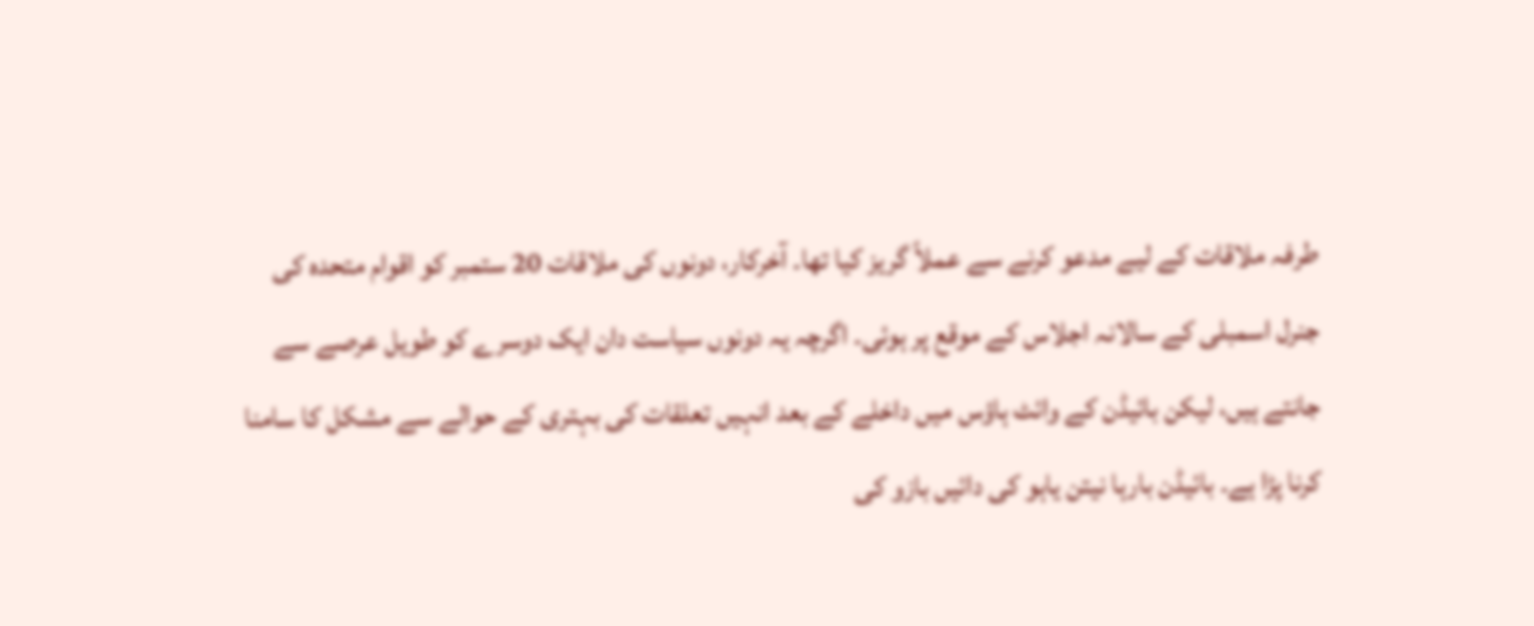طرفہ ملاقات کے لیے مدعو کرنے سے عملاً گریز کیا تھا۔ آخرکار، دونوں کی ملاقات 20 ستمبر کو اقوام متحدہ کی جنرل اسمبلی کے سالانہ اجلاس کے موقع پر ہوئی۔ اگرچہ یہ دونوں سیاست دان ایک دوسرے کو طویل عرصے سے جانتے ہیں، لیکن بائیڈن کے وائٹ ہاؤس میں داخلے کے بعد انہیں تعلقات کی بہتری کے حوالے سے مشکل کا سامنا کرنا پڑا ہے۔ بائیڈن بارہا نیتن یاہو کی دائیں بازو کی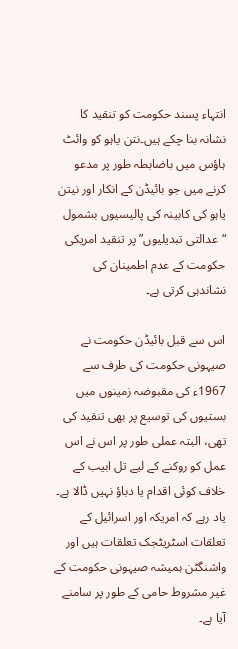انتہاء پسند حکومت کو تنقید کا نشانہ بنا چکے ہیں۔نتن یاہو کو وائٹ ہاؤس میں باضابطہ طور پر مدعو کرنے میں جو بائیڈن کے انکار اور نیتن یاہو کی کابینہ کی پالیسیوں بشمول “عدالتی تبدیلیوں” پر تنقید امریکی حکومت کے عدم اطمینان کی نشاندہی کرتی ہے۔

اس سے قبل بائیڈن حکومت نے صیہونی حکومت کی طرف سے 1967ء کی مقبوضہ زمینوں میں بستیوں کی توسیع پر بھی تنقید کی تھی، البتہ عملی طور پر اس نے اس عمل کو روکنے کے لیے تل ابیب کے خلاف کوئی اقدام یا دباؤ نہیں ڈالا ہے۔ یاد رہے کہ امریکہ اور اسرائیل کے تعلقات اسٹریٹجک تعلقات ہیں اور واشنگٹن ہمیشہ صیہونی حکومت کے غیر مشروط حامی کے طور پر سامنے آیا ہے۔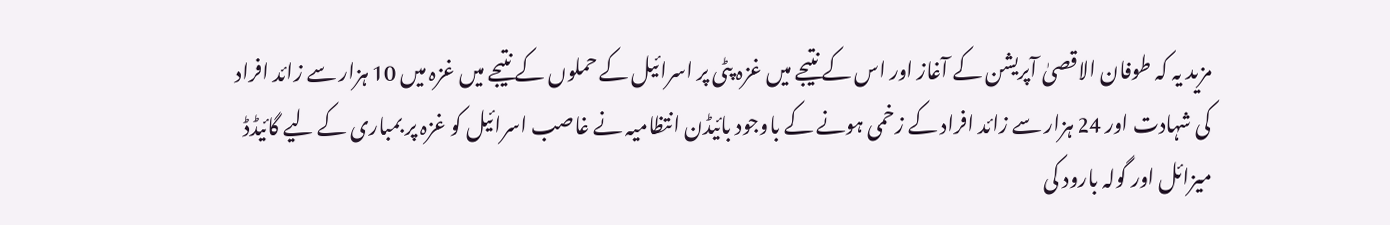مزید یہ کہ طوفان الاقصیٰ آپریشن کے آغاز اور اس کے نتیجے میں غزہ پٹی پر اسرائیل کے حملوں کے نتیجے میں غزہ میں 10 ہزار سے زائد افراد کی شہادت اور 24 ہزار سے زائد افراد کے زخمی ہونے کے باوجود بائیڈن انتظامیہ نے غاصب اسرائیل کو غزہ پر بمباری کے لیے گائیڈڈ میزائل اور گولہ بارود کی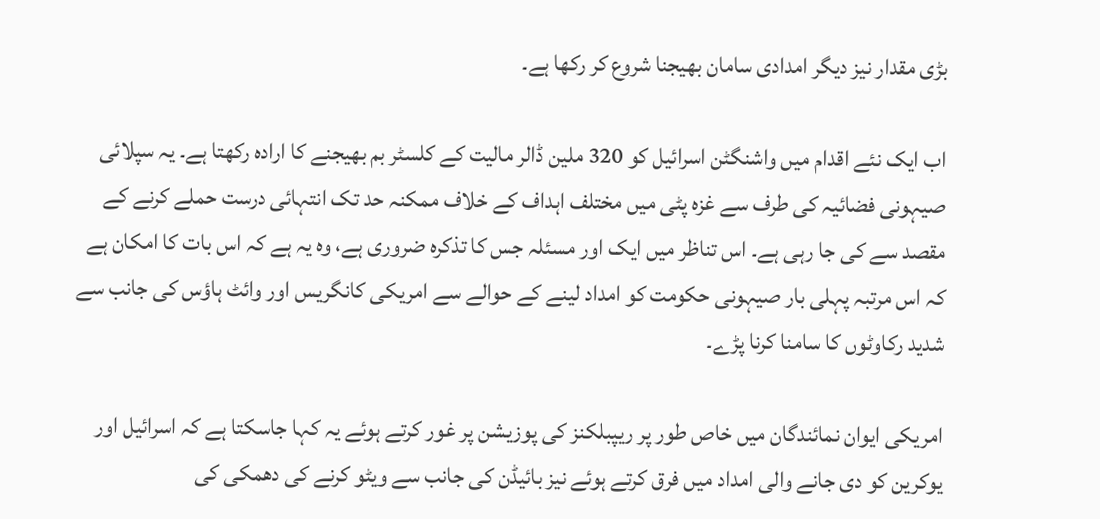بڑی مقدار نیز دیگر امدادی سامان بھیجنا شروع کر رکھا ہے۔

اب ایک نئے اقدام میں واشنگٹن اسرائیل کو 320 ملین ڈالر مالیت کے کلسٹر بم بھیجنے کا ارادہ رکھتا ہے۔ یہ سپلائی صیہونی فضائیہ کی طرف سے غزہ پٹی میں مختلف اہداف کے خلاف ممکنہ حد تک انتہائی درست حملے کرنے کے مقصد سے کی جا رہی ہے۔ اس تناظر میں ایک اور مسئلہ جس کا تذکرہ ضروری ہے، وہ یہ ہے کہ اس بات کا امکان ہے کہ اس مرتبہ پہلی بار صیہونی حکومت کو امداد لینے کے حوالے سے امریکی کانگریس اور وائٹ ہاؤس کی جانب سے شدید رکاوٹوں کا سامنا کرنا پڑے۔

امریکی ایوان نمائندگان میں خاص طور پر ریپبلکنز کی پوزیشن پر غور کرتے ہوئے یہ کہا جاسکتا ہے کہ اسرائیل اور یوکرین کو دی جانے والی امداد میں فرق کرتے ہوئے نیز بائیڈن کی جانب سے ویٹو کرنے کی دھمکی کی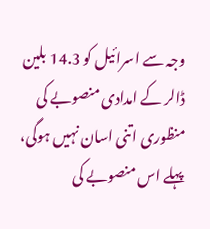وجہ سے اسرائیل کو 14.3 بلین ڈالر کے امدادی منصوبے کی منظوری اتنی اسان نہیں ہوگی، پہلے اس منصوبے کی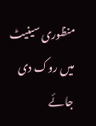منظوری سینیٹ میں روک دی جائے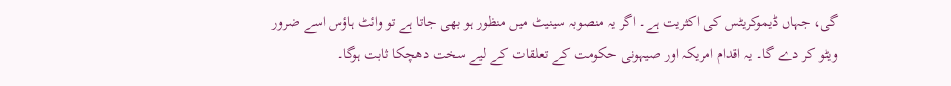گی، جہاں ڈیموکریٹس کی اکثریت ہے۔ اگر یہ منصوبہ سینیٹ میں منظور ہو بھی جاتا ہے تو وائٹ ہاؤس اسے ضرور ویٹو کر دے گا۔ یہ اقدام امریکہ اور صیہونی حکومت کے تعلقات کے لیے سخت دھچکا ثابت ہوگا۔